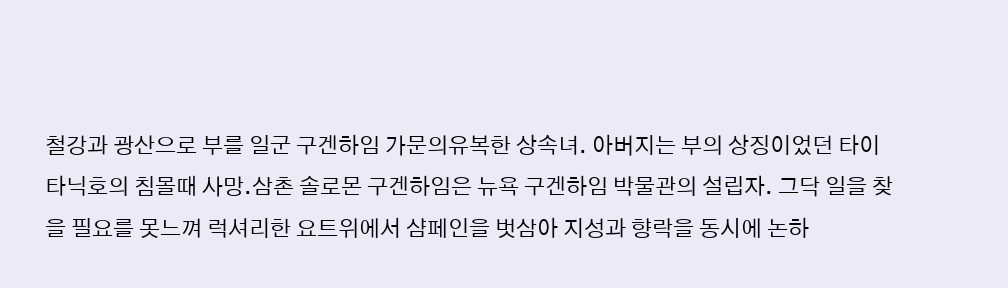철강과 광산으로 부를 일군 구겐하임 가문의유복한 상속녀. 아버지는 부의 상징이었던 타이타닉호의 침몰때 사망.삼촌 솔로몬 구겐하임은 뉴욕 구겐하임 박물관의 설립자. 그닥 일을 찾을 필요를 못느껴 럭셔리한 요트위에서 샴페인을 벗삼아 지성과 향락을 동시에 논하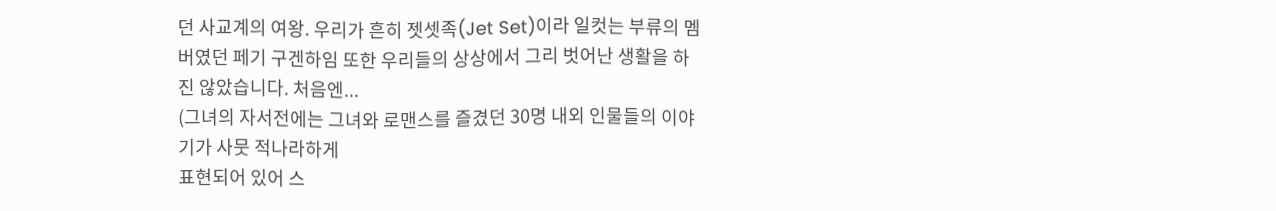던 사교계의 여왕. 우리가 흔히 젯셋족(Jet Set)이라 일컷는 부류의 멤버였던 페기 구겐하임 또한 우리들의 상상에서 그리 벗어난 생활을 하진 않았습니다. 처음엔...
(그녀의 자서전에는 그녀와 로맨스를 즐겼던 30명 내외 인물들의 이야기가 사뭇 적나라하게
표현되어 있어 스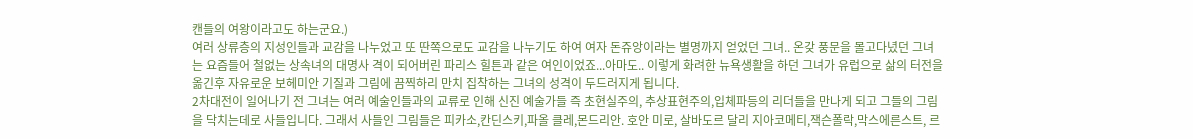캔들의 여왕이라고도 하는군요.)
여러 상류층의 지성인들과 교감을 나누었고 또 딴쪽으로도 교감을 나누기도 하여 여자 돈쥬앙이라는 별명까지 얻었던 그녀.. 온갖 풍문을 몰고다녔던 그녀는 요즘들어 철없는 상속녀의 대명사 격이 되어버린 파리스 힐튼과 같은 여인이었죠...아마도.. 이렇게 화려한 뉴욕생활을 하던 그녀가 유럽으로 삶의 터전을 옮긴후 자유로운 보헤미안 기질과 그림에 끔찍하리 만치 집착하는 그녀의 성격이 두드러지게 됩니다.
2차대전이 일어나기 전 그녀는 여러 예술인들과의 교류로 인해 신진 예술가들 즉 초현실주의, 추상표현주의,입체파등의 리더들을 만나게 되고 그들의 그림을 닥치는데로 사들입니다. 그래서 사들인 그림들은 피카소,칸딘스키,파올 클레,몬드리안. 호안 미로, 살바도르 달리 지아코메티,잭슨폴락,막스에른스트, 르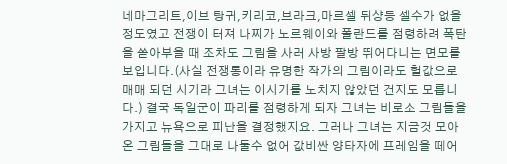네마그리트,이브 탕귀,키리코,브라크,마르셀 뒤샹등 셀수가 없을 정도였고 전쟁이 터져 나찌가 노르웨이와 폴란드를 점령하려 폭탄을 쏟아부을 때 조차도 그림을 사러 사방 팔방 뛰어다니는 면모를 보입니다.(사실 전쟁통이라 유명한 작가의 그림이라도 헐값으로 매매 되던 시기라 그녀는 이시기를 노치지 않았던 건지도 모릅니다.) 결국 독일군이 파리를 점령하게 되자 그녀는 비로소 그림들을 가지고 뉴욕으로 피난을 결정했지요. 그러나 그녀는 지금것 모아온 그림들을 그대로 나둘수 없어 값비싼 양타자에 프레임을 떼어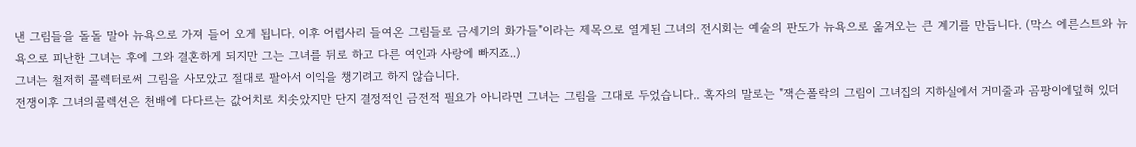낸 그림들을 돌돌 말아 뉴욕으로 가져 들어 오게 됩니다. 이후 어렵사리 들여온 그림들로 금세기의 화가들"이라는 제목으로 열게된 그녀의 전시회는 예술의 판도가 뉴욕으로 옮겨오는 큰 계기를 만듭니다. (막스 에른스트와 뉴욕으로 피난한 그녀는 후에 그와 결혼하게 되지만 그는 그녀를 뒤로 하고 다른 여인과 사랑에 빠지죠..)
그녀는 철저히 콜렉터로써 그림을 사모았고 절대로 팔아서 이익을 챙기려고 하지 않습니다.
전쟁이후 그녀의콜렉션은 천배에 다다르는 값어치로 치솟았지만 단지 결정적인 금전적 필요가 아니라면 그녀는 그림을 그대로 두었습니다.. 혹자의 말로는 "잭슨폴락의 그림이 그녀집의 지하실에서 거미줄과 곰팡이에덮혀 있더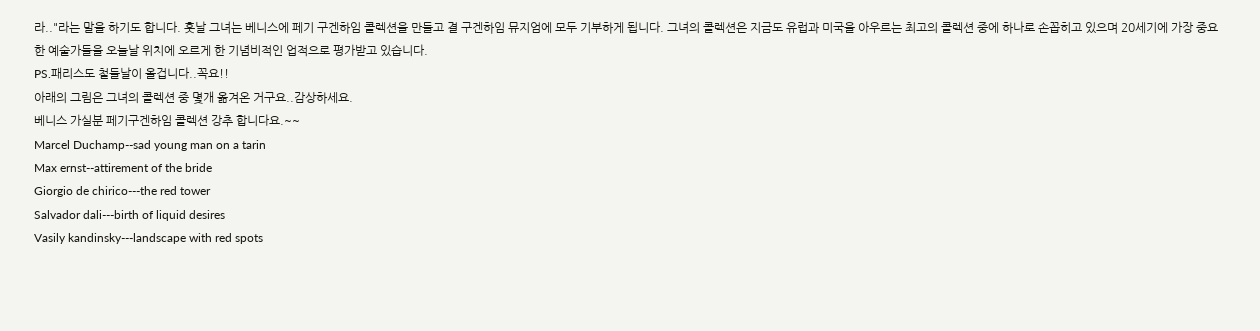라.."라는 말을 하기도 합니다. 훗날 그녀는 베니스에 페기 구겐하임 콜렉션을 만들고 결 구겐하임 뮤지엄에 모두 기부하게 됩니다. 그녀의 콜렉션은 지금도 유럽과 미국을 아우르는 최고의 콜렉션 중에 하나로 손꼽히고 있으며 20세기에 가장 중요한 예술가들을 오늘날 위치에 오르게 한 기념비적인 업적으로 평가받고 있습니다.
PS.패리스도 철들날이 올겁니다..꼭요!!
아래의 그림은 그녀의 콜렉션 중 몇개 옮겨온 거구요..감상하세요.
베니스 가실분 페기구겐하임 콜렉션 강추 합니다요.~~
Marcel Duchamp--sad young man on a tarin
Max ernst--attirement of the bride
Giorgio de chirico---the red tower
Salvador dali---birth of liquid desires
Vasily kandinsky---landscape with red spots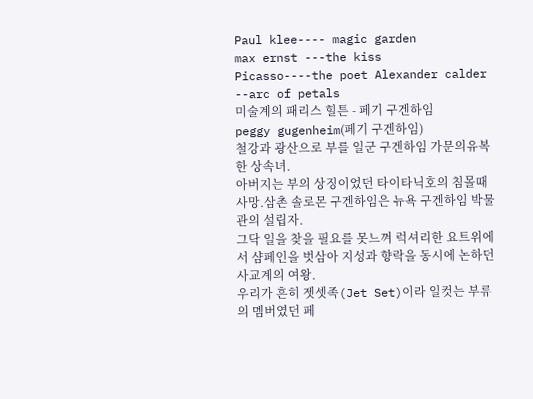Paul klee---- magic garden
max ernst ---the kiss
Picasso----the poet Alexander calder --arc of petals
미술계의 패리스 힐튼 - 페기 구겐하임
peggy gugenheim(페기 구겐하임)
철강과 광산으로 부를 일군 구겐하임 가문의유복한 상속녀.
아버지는 부의 상징이었던 타이타닉호의 침몰때 사망.삼촌 솔로몬 구겐하임은 뉴욕 구겐하임 박물관의 설립자.
그닥 일을 찾을 필요를 못느껴 럭셔리한 요트위에서 샴페인을 벗삼아 지성과 향락을 동시에 논하던 사교계의 여왕.
우리가 흔히 젯셋족(Jet Set)이라 일컷는 부류의 멤버였던 페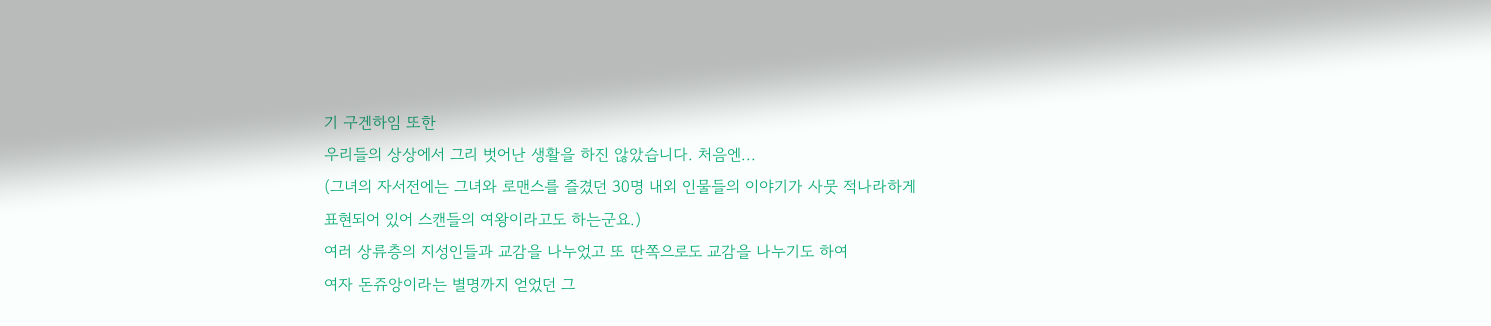기 구겐하임 또한
우리들의 상상에서 그리 벗어난 생활을 하진 않았습니다. 처음엔...
(그녀의 자서전에는 그녀와 로맨스를 즐겼던 30명 내외 인물들의 이야기가 사뭇 적나라하게
표현되어 있어 스캔들의 여왕이라고도 하는군요.)
여러 상류층의 지성인들과 교감을 나누었고 또 딴쪽으로도 교감을 나누기도 하여
여자 돈쥬앙이라는 별명까지 얻었던 그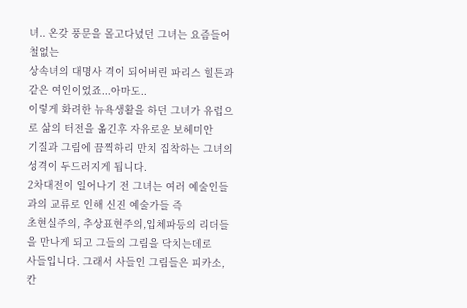녀.. 온갖 풍문을 몰고다녔던 그녀는 요즘들어 철없는
상속녀의 대명사 격이 되어버린 파리스 힐튼과 같은 여인이었죠...아마도..
이렇게 화려한 뉴욕생활을 하던 그녀가 유럽으로 삶의 터전을 옮긴후 자유로운 보헤미안
기질과 그림에 끔찍하리 만치 집착하는 그녀의 성격이 두드러지게 됩니다.
2차대전이 일어나기 전 그녀는 여러 예술인들과의 교류로 인해 신진 예술가들 즉
초현실주의, 추상표현주의,입체파등의 리더들을 만나게 되고 그들의 그림을 닥치는데로
사들입니다. 그래서 사들인 그림들은 피카소,칸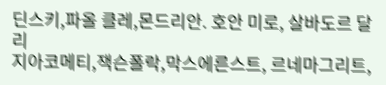딘스키,파올 클레,몬드리안. 호안 미로, 살바도르 달리
지아코메티,잭슨폴락,막스에른스트, 르네마그리트,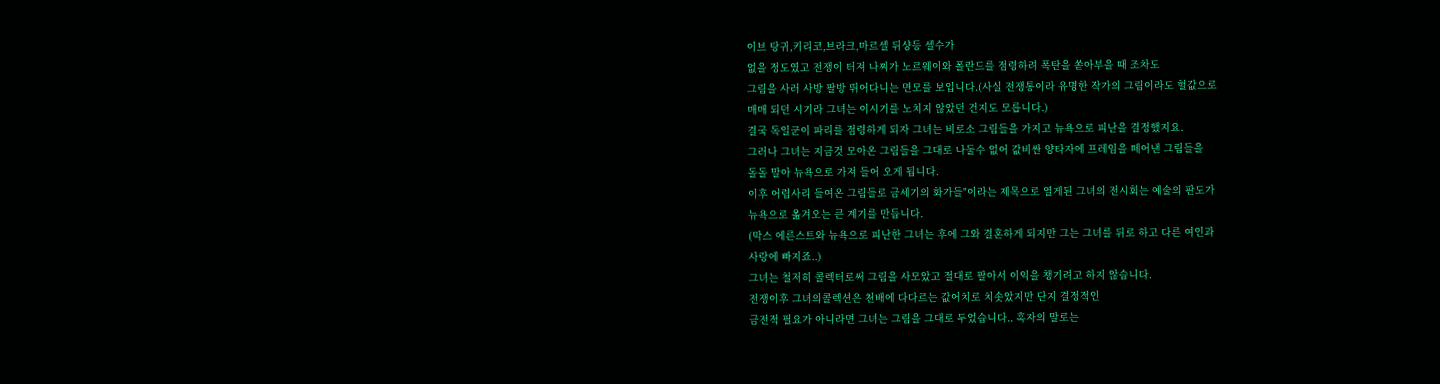이브 탕귀,키리코,브라크,마르셀 뒤샹등 셀수가
없을 정도였고 전쟁이 터져 나찌가 노르웨이와 폴란드를 점령하려 폭탄을 쏟아부을 때 조차도
그림을 사러 사방 팔방 뛰어다니는 면모를 보입니다.(사실 전쟁통이라 유명한 작가의 그림이라도 헐값으로
매매 되던 시기라 그녀는 이시기를 노치지 않았던 건지도 모릅니다.)
결국 독일군이 파리를 점령하게 되자 그녀는 비로소 그림들을 가지고 뉴욕으로 피난을 결정했지요.
그러나 그녀는 지금것 모아온 그림들을 그대로 나둘수 없어 값비싼 양타자에 프레임을 떼어낸 그림들을
돌돌 말아 뉴욕으로 가져 들어 오게 됩니다.
이후 어렵사리 들여온 그림들로 금세기의 화가들"이라는 제목으로 열게된 그녀의 전시회는 예술의 판도가
뉴욕으로 옮겨오는 큰 계기를 만듭니다.
(막스 에른스트와 뉴욕으로 피난한 그녀는 후에 그와 결혼하게 되지만 그는 그녀를 뒤로 하고 다른 여인과
사랑에 빠지죠..)
그녀는 철저히 콜렉터로써 그림을 사모았고 절대로 팔아서 이익을 챙기려고 하지 않습니다.
전쟁이후 그녀의콜렉션은 천배에 다다르는 값어치로 치솟았지만 단지 결정적인
금전적 필요가 아니라면 그녀는 그림을 그대로 두었습니다.. 혹자의 말로는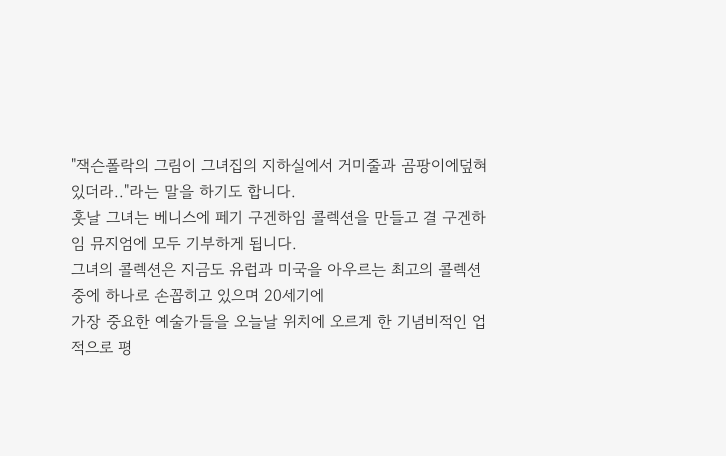"잭슨폴락의 그림이 그녀집의 지하실에서 거미줄과 곰팡이에덮혀 있더라.."라는 말을 하기도 합니다.
훗날 그녀는 베니스에 페기 구겐하임 콜렉션을 만들고 결 구겐하임 뮤지엄에 모두 기부하게 됩니다.
그녀의 콜렉션은 지금도 유럽과 미국을 아우르는 최고의 콜렉션 중에 하나로 손꼽히고 있으며 20세기에
가장 중요한 예술가들을 오늘날 위치에 오르게 한 기념비적인 업적으로 평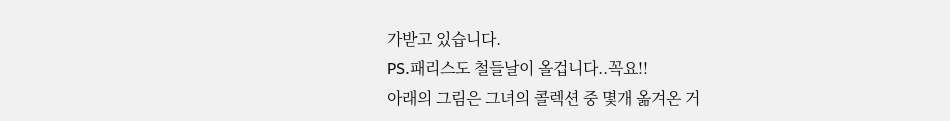가받고 있습니다.
PS.패리스도 철들날이 올겁니다..꼭요!!
아래의 그림은 그녀의 콜렉션 중 몇개 옮겨온 거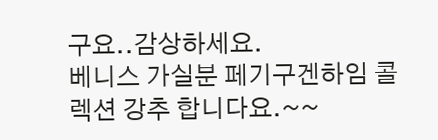구요..감상하세요.
베니스 가실분 페기구겐하임 콜렉션 강추 합니다요.~~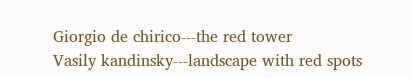Giorgio de chirico---the red tower
Vasily kandinsky---landscape with red spots